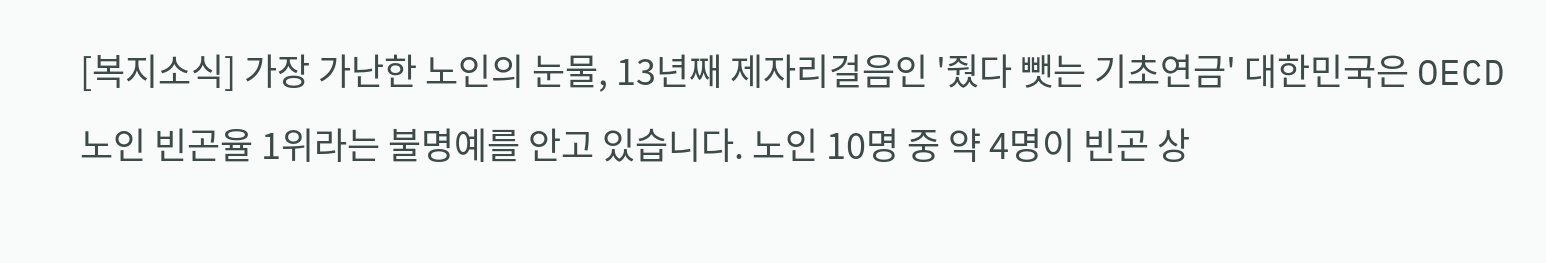[복지소식] 가장 가난한 노인의 눈물, 13년째 제자리걸음인 '줬다 뺏는 기초연금' 대한민국은 OECD 노인 빈곤율 1위라는 불명예를 안고 있습니다. 노인 10명 중 약 4명이 빈곤 상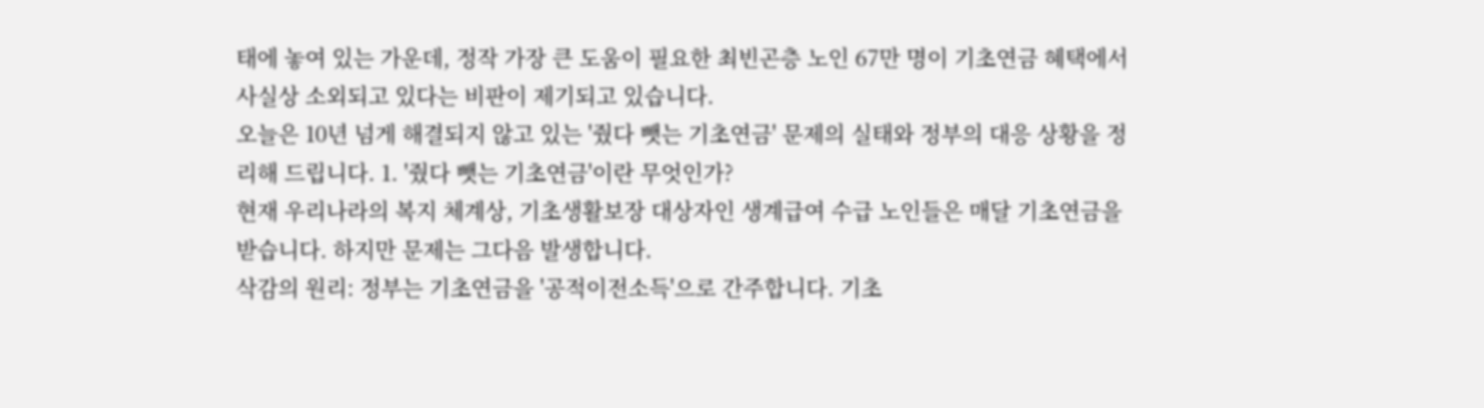태에 놓여 있는 가운데, 정작 가장 큰 도움이 필요한 최빈곤층 노인 67만 명이 기초연금 혜택에서 사실상 소외되고 있다는 비판이 제기되고 있습니다.
오늘은 10년 넘게 해결되지 않고 있는 '줬다 뺏는 기초연금' 문제의 실태와 정부의 대응 상황을 정리해 드립니다. 1. '줬다 뺏는 기초연금'이란 무엇인가?
현재 우리나라의 복지 체계상, 기초생활보장 대상자인 생계급여 수급 노인들은 매달 기초연금을 받습니다. 하지만 문제는 그다음 발생합니다.
삭감의 원리: 정부는 기초연금을 '공적이전소득'으로 간주합니다. 기초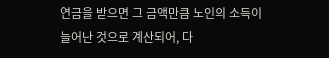연금을 받으면 그 금액만큼 노인의 소득이 늘어난 것으로 계산되어, 다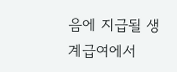음에 지급될 생계급여에서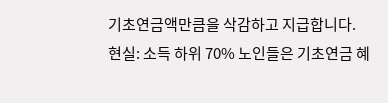기초연금액만큼을 삭감하고 지급합니다.
현실: 소득 하위 70% 노인들은 기초연금 혜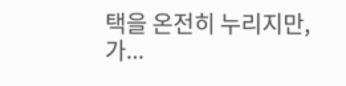택을 온전히 누리지만, 가...